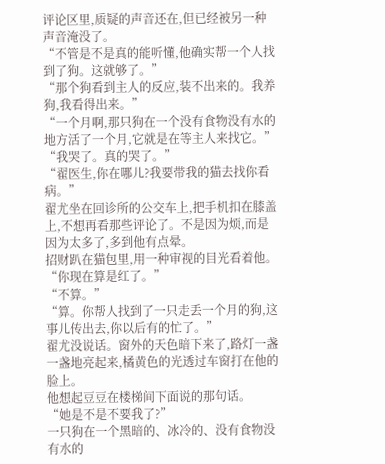评论区里,质疑的声音还在,但已经被另一种声音淹没了。
“不管是不是真的能听懂,他确实帮一个人找到了狗。这就够了。”
“那个狗看到主人的反应,装不出来的。我养狗,我看得出来。”
“一个月啊,那只狗在一个没有食物没有水的地方活了一个月,它就是在等主人来找它。”
“我哭了。真的哭了。”
“翟医生,你在哪儿?我要带我的猫去找你看病。”
翟尤坐在回诊所的公交车上,把手机扣在膝盖上,不想再看那些评论了。不是因为烦,而是因为太多了,多到他有点晕。
招财趴在猫包里,用一种审视的目光看着他。
“你现在算是红了。”
“不算。”
“算。你帮人找到了一只走丢一个月的狗,这事儿传出去,你以后有的忙了。”
翟尤没说话。窗外的天色暗下来了,路灯一盏一盏地亮起来,橘黄色的光透过车窗打在他的脸上。
他想起豆豆在楼梯间下面说的那句话。
“她是不是不要我了?”
一只狗在一个黑暗的、冰冷的、没有食物没有水的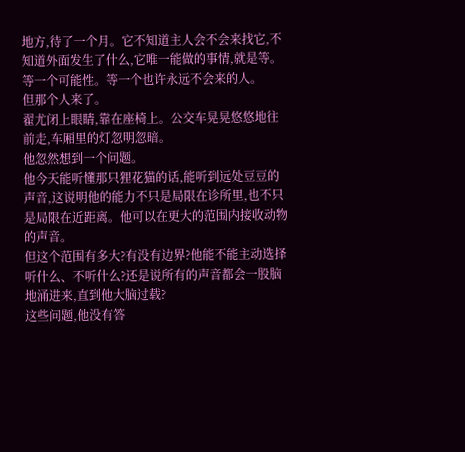地方,待了一个月。它不知道主人会不会来找它,不知道外面发生了什么,它唯一能做的事情,就是等。
等一个可能性。等一个也许永远不会来的人。
但那个人来了。
翟尤闭上眼睛,靠在座椅上。公交车晃晃悠悠地往前走,车厢里的灯忽明忽暗。
他忽然想到一个问题。
他今天能听懂那只狸花猫的话,能听到远处豆豆的声音,这说明他的能力不只是局限在诊所里,也不只是局限在近距离。他可以在更大的范围内接收动物的声音。
但这个范围有多大?有没有边界?他能不能主动选择听什么、不听什么?还是说所有的声音都会一股脑地涌进来,直到他大脑过载?
这些问题,他没有答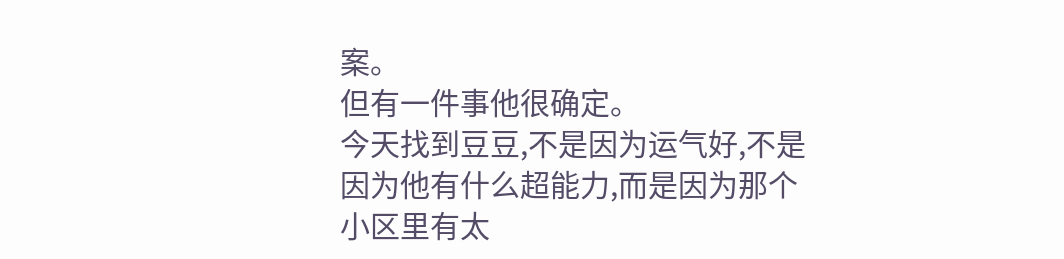案。
但有一件事他很确定。
今天找到豆豆,不是因为运气好,不是因为他有什么超能力,而是因为那个小区里有太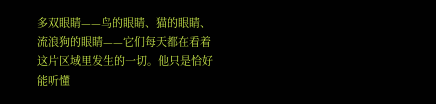多双眼睛——鸟的眼睛、猫的眼睛、流浪狗的眼睛——它们每天都在看着这片区域里发生的一切。他只是恰好能听懂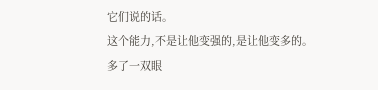它们说的话。
这个能力,不是让他变强的,是让他变多的。
多了一双眼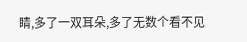睛,多了一双耳朵,多了无数个看不见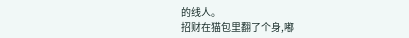的线人。
招财在猫包里翻了个身,嘟